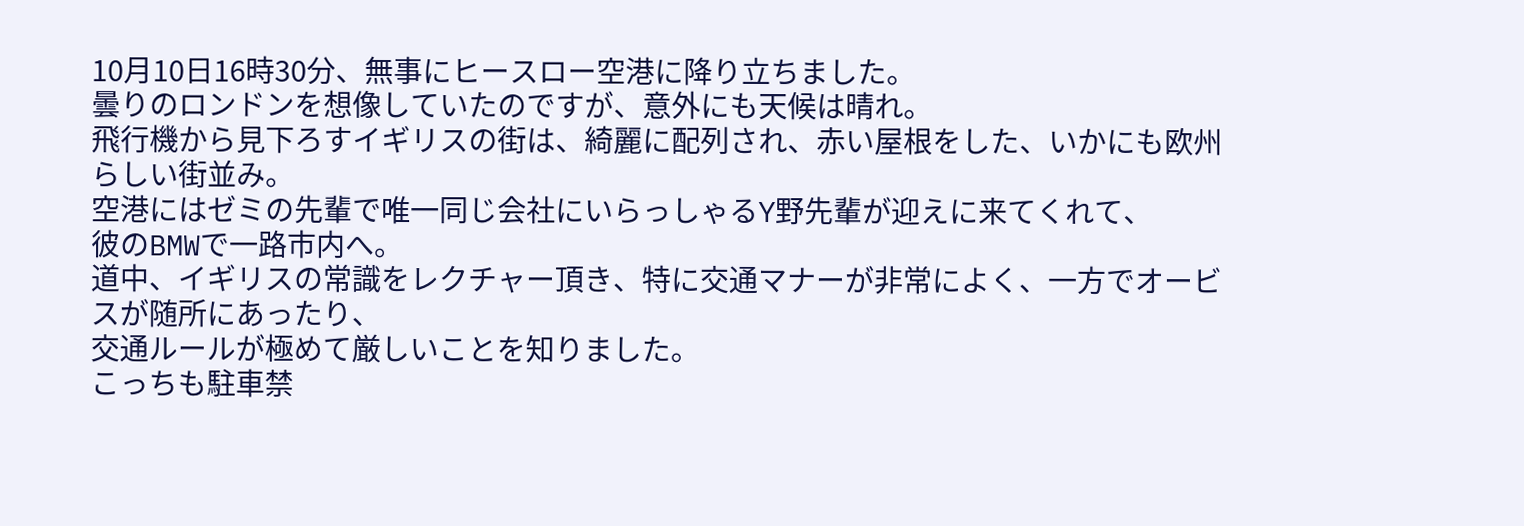10月10日16時30分、無事にヒースロー空港に降り立ちました。
曇りのロンドンを想像していたのですが、意外にも天候は晴れ。
飛行機から見下ろすイギリスの街は、綺麗に配列され、赤い屋根をした、いかにも欧州らしい街並み。
空港にはゼミの先輩で唯一同じ会社にいらっしゃるY野先輩が迎えに来てくれて、
彼のBMWで一路市内へ。
道中、イギリスの常識をレクチャー頂き、特に交通マナーが非常によく、一方でオービスが随所にあったり、
交通ルールが極めて厳しいことを知りました。
こっちも駐車禁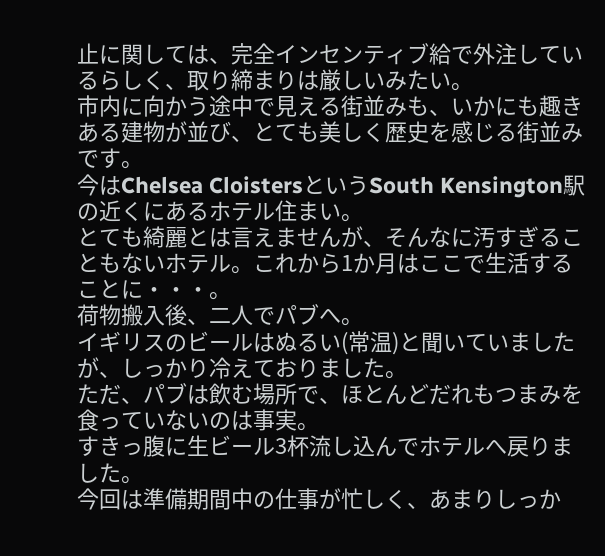止に関しては、完全インセンティブ給で外注しているらしく、取り締まりは厳しいみたい。
市内に向かう途中で見える街並みも、いかにも趣きある建物が並び、とても美しく歴史を感じる街並みです。
今はChelsea CloistersというSouth Kensington駅の近くにあるホテル住まい。
とても綺麗とは言えませんが、そんなに汚すぎることもないホテル。これから1か月はここで生活することに・・・。
荷物搬入後、二人でパブへ。
イギリスのビールはぬるい(常温)と聞いていましたが、しっかり冷えておりました。
ただ、パブは飲む場所で、ほとんどだれもつまみを食っていないのは事実。
すきっ腹に生ビール3杯流し込んでホテルへ戻りました。
今回は準備期間中の仕事が忙しく、あまりしっか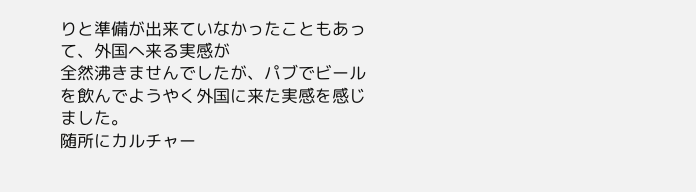りと準備が出来ていなかったこともあって、外国へ来る実感が
全然沸きませんでしたが、パブでビールを飲んでようやく外国に来た実感を感じました。
随所にカルチャー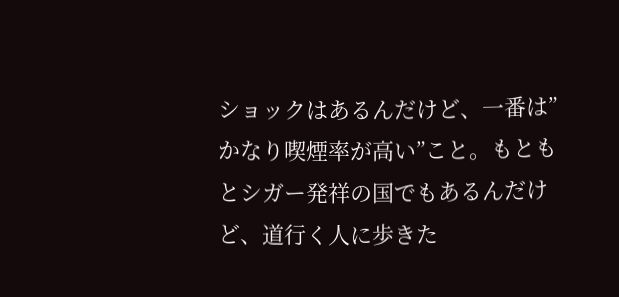ショックはあるんだけど、一番は”かなり喫煙率が高い”こと。もともとシガー発祥の国でもあるんだけど、道行く人に歩きた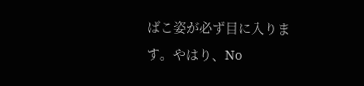ばこ姿が必ず目に入ります。やはり、No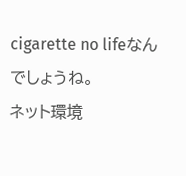cigarette no lifeなんでしょうね。
ネット環境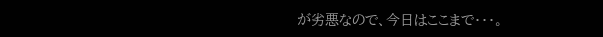が劣悪なので、今日はここまで・・・。